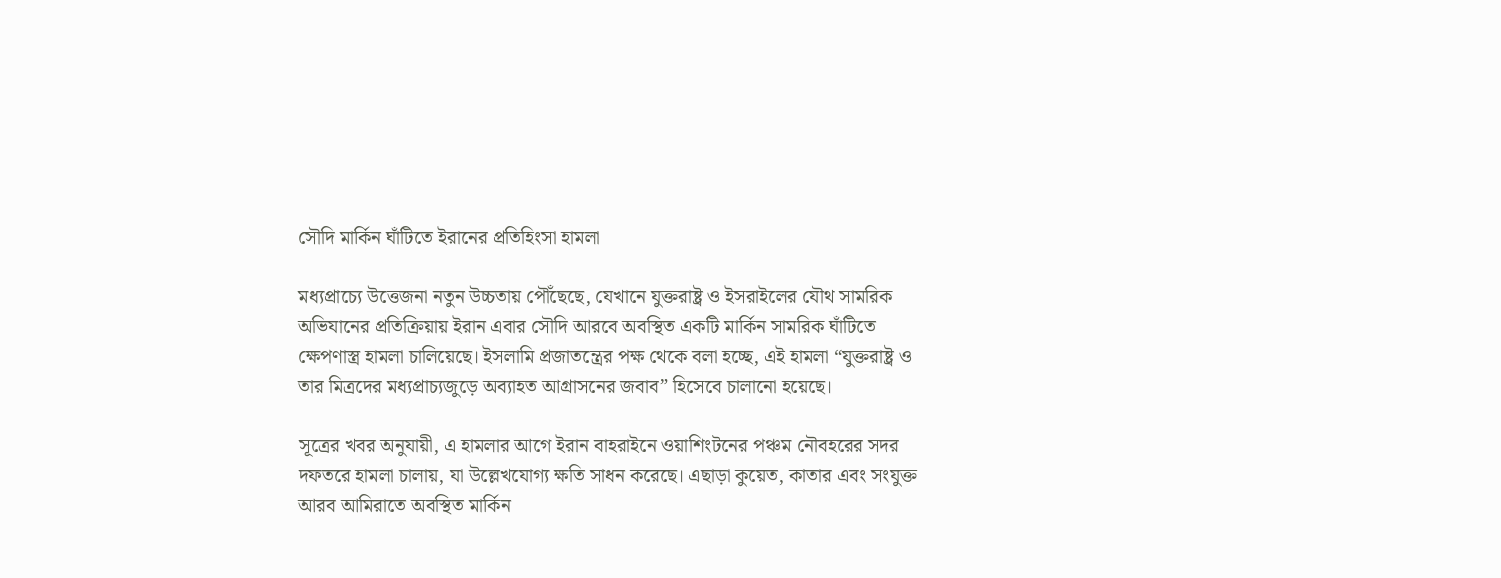সৌদি মার্কিন ঘাঁটিতে ইরানের প্রতিহিংসা হামলা

মধ্যপ্রাচ্যে উত্তেজনা নতুন উচ্চতায় পৌঁছেছে, যেখানে যুক্তরাষ্ট্র ও ইসরাইলের যৌথ সামরিক অভিযানের প্রতিক্রিয়ায় ইরান এবার সৌদি আরবে অবস্থিত একটি মার্কিন সামরিক ঘাঁটিতে ক্ষেপণাস্ত্র হামলা চালিয়েছে। ইসলামি প্রজাতন্ত্রের পক্ষ থেকে বলা হচ্ছে, এই হামলা “যুক্তরাষ্ট্র ও তার মিত্রদের মধ্যপ্রাচ্যজুড়ে অব্যাহত আগ্রাসনের জবাব” হিসেবে চালানো হয়েছে।

সূত্রের খবর অনুযায়ী, এ হামলার আগে ইরান বাহরাইনে ওয়াশিংটনের পঞ্চম নৌবহরের সদর দফতরে হামলা চালায়, যা উল্লেখযোগ্য ক্ষতি সাধন করেছে। এছাড়া কুয়েত, কাতার এবং সংযুক্ত আরব আমিরাতে অবস্থিত মার্কিন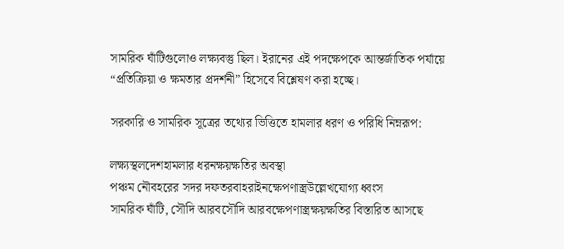সামরিক ঘাঁটিগুলোও লক্ষ্যবস্তু ছিল। ইরানের এই পদক্ষেপকে আন্তর্জাতিক পর্যায়ে “প্রতিক্রিয়া ও ক্ষমতার প্রদর্শনী” হিসেবে বিশ্লেষণ করা হচ্ছে।

সরকারি ও সামরিক সূত্রের তথ্যের ভিত্তিতে হামলার ধরণ ও পরিধি নিম্নরূপ:

লক্ষ্যস্থলদেশহামলার ধরনক্ষয়ক্ষতির অবস্থা
পঞ্চম নৌবহরের সদর দফতরবাহরাইনক্ষেপণাস্ত্রউল্লেখযোগ্য ধ্বংস
সামরিক ঘাঁটি, সৌদি আরবসৌদি আরবক্ষেপণাস্ত্রক্ষয়ক্ষতির বিস্তারিত আসছে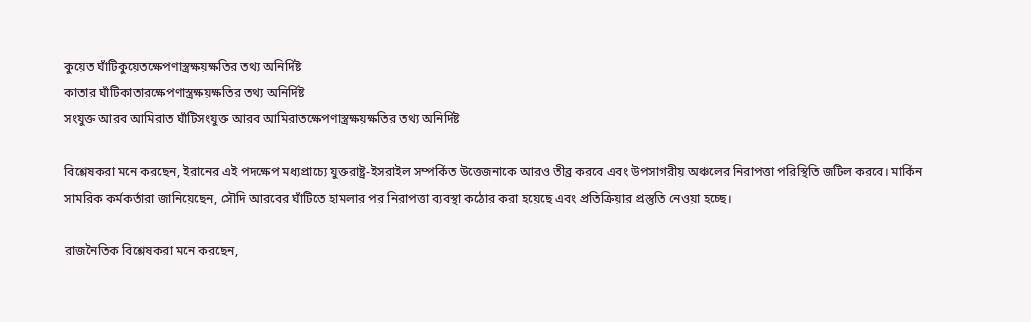কুয়েত ঘাঁটিকুয়েতক্ষেপণাস্ত্রক্ষয়ক্ষতির তথ্য অনির্দিষ্ট
কাতার ঘাঁটিকাতারক্ষেপণাস্ত্রক্ষয়ক্ষতির তথ্য অনির্দিষ্ট
সংযুক্ত আরব আমিরাত ঘাঁটিসংযুক্ত আরব আমিরাতক্ষেপণাস্ত্রক্ষয়ক্ষতির তথ্য অনির্দিষ্ট

বিশ্লেষকরা মনে করছেন, ইরানের এই পদক্ষেপ মধ্যপ্রাচ্যে যুক্তরাষ্ট্র-ইসরাইল সম্পর্কিত উত্তেজনাকে আরও তীব্র করবে এবং উপসাগরীয় অঞ্চলের নিরাপত্তা পরিস্থিতি জটিল করবে। মার্কিন সামরিক কর্মকর্তারা জানিয়েছেন, সৌদি আরবের ঘাঁটিতে হামলার পর নিরাপত্তা ব্যবস্থা কঠোর করা হয়েছে এবং প্রতিক্রিয়ার প্রস্তুতি নেওয়া হচ্ছে।

রাজনৈতিক বিশ্লেষকরা মনে করছেন,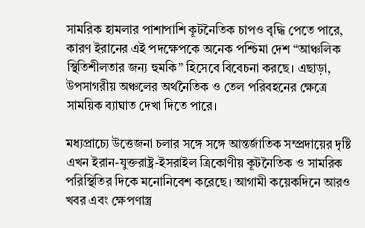সামরিক হামলার পাশাপাশি কূটনৈতিক চাপও বৃদ্ধি পেতে পারে, কারণ ইরানের এই পদক্ষেপকে অনেক পশ্চিমা দেশ “আঞ্চলিক স্থিতিশীলতার জন্য হুমকি” হিসেবে বিবেচনা করছে। এছাড়া, উপসাগরীয় অঞ্চলের অর্থনৈতিক ও তেল পরিবহনের ক্ষেত্রে সাময়িক ব্যাঘাত দেখা দিতে পারে।

মধ্যপ্রাচ্যে উত্তেজনা চলার সঙ্গে সঙ্গে আন্তর্জাতিক সম্প্রদায়ের দৃষ্টি এখন ইরান-যুক্তরাষ্ট্র-ইসরাইল ত্রিকোণীয় কূটনৈতিক ও সামরিক পরিস্থিতির দিকে মনোনিবেশ করেছে। আগামী কয়েকদিনে আরও খবর এবং ক্ষেপণাস্ত্র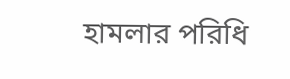হামলার পরিধি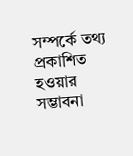সম্পর্কে তথ্য প্রকাশিত হওয়ার সম্ভাবনা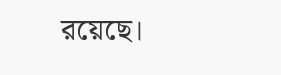রয়েছে।